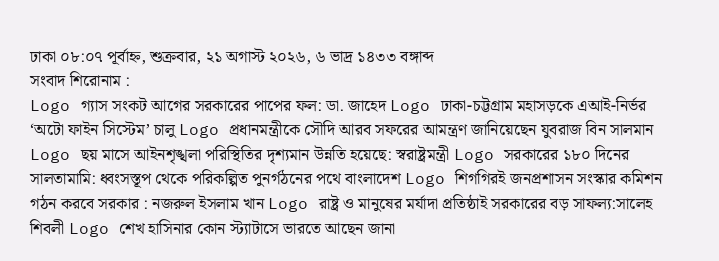ঢাকা ০৮:০৭ পূর্বাহ্ন, শুক্রবার, ২১ অগাস্ট ২০২৬, ৬ ভাদ্র ১৪৩৩ বঙ্গাব্দ
সংবাদ শিরোনাম :
Logo গ্যাস সংকট আগের সরকারের পাপের ফল: ডা. জাহেদ Logo ঢাকা-চট্টগ্রাম মহাসড়কে এআই-নির্ভর ‘অটো ফাইন সিস্টেম’ চালু Logo প্রধানমন্ত্রীকে সৌদি আরব সফরের আমন্ত্রণ জানিয়েছেন যুবরাজ বিন সালমান Logo ছয় মাসে আইনশৃঙ্খলা পরিস্থিতির দৃশ্যমান উন্নতি হয়েছে: স্বরাষ্ট্রমন্ত্রী Logo সরকারের ১৮০ দিনের সালতামামি: ধ্বংসস্তূপ থেকে পরিকল্পিত পুনর্গঠনের পথে বাংলাদেশ Logo শিগগিরই জনপ্রশাসন সংস্কার কমিশন গঠন করবে সরকার : নজরুল ইসলাম খান Logo রাষ্ট্র ও মানুষের মর্যাদা প্রতিষ্ঠাই সরকারের বড় সাফল্য:সালেহ শিবলী Logo শেখ হাসিনার কোন স্ট্যাটাসে ভারতে আছেন জানা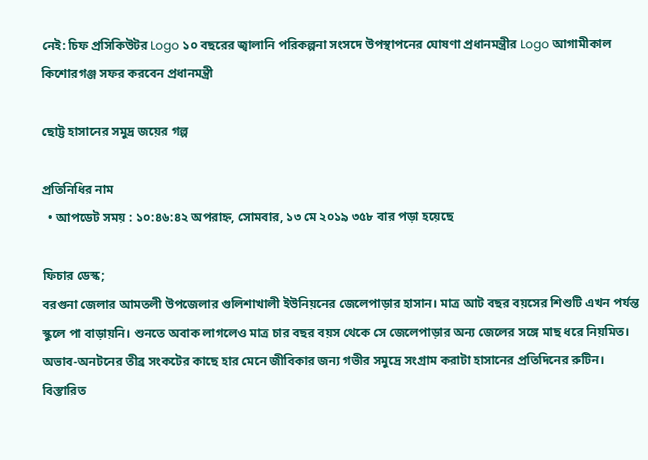নেই: চিফ প্রসিকিউটর Logo ১০ বছরের জ্বালানি পরিকল্পনা সংসদে উপস্থাপনের ঘোষণা প্রধানমন্ত্রীর Logo আগামীকাল কিশোরগঞ্জ সফর করবেন প্রধানমন্ত্রী

ছোট্ট হাসানের সমুদ্র জয়ের গল্প

প্রতিনিধির নাম
  • আপডেট সময় : ১০:৪৬:৪২ অপরাহ্ন, সোমবার, ১৩ মে ২০১৯ ৩৫৮ বার পড়া হয়েছে

ফিচার ডেস্ক;
বরগুনা জেলার আমতলী উপজেলার গুলিশাখালী ইউনিয়নের জেলেপাড়ার হাসান। মাত্র আট বছর বয়সের শিশুটি এখন পর্যন্ত স্কুলে পা বাড়ায়নি। শুনতে অবাক লাগলেও মাত্র চার বছর বয়স থেকে সে জেলেপাড়ার অন্য জেলের সঙ্গে মাছ ধরে নিয়মিত। অভাব-অনটনের তীব্র সংকটের কাছে হার মেনে জীবিকার জন্য গভীর সমুদ্রে সংগ্রাম করাটা হাসানের প্রতিদিনের রুটিন। বিস্তারিত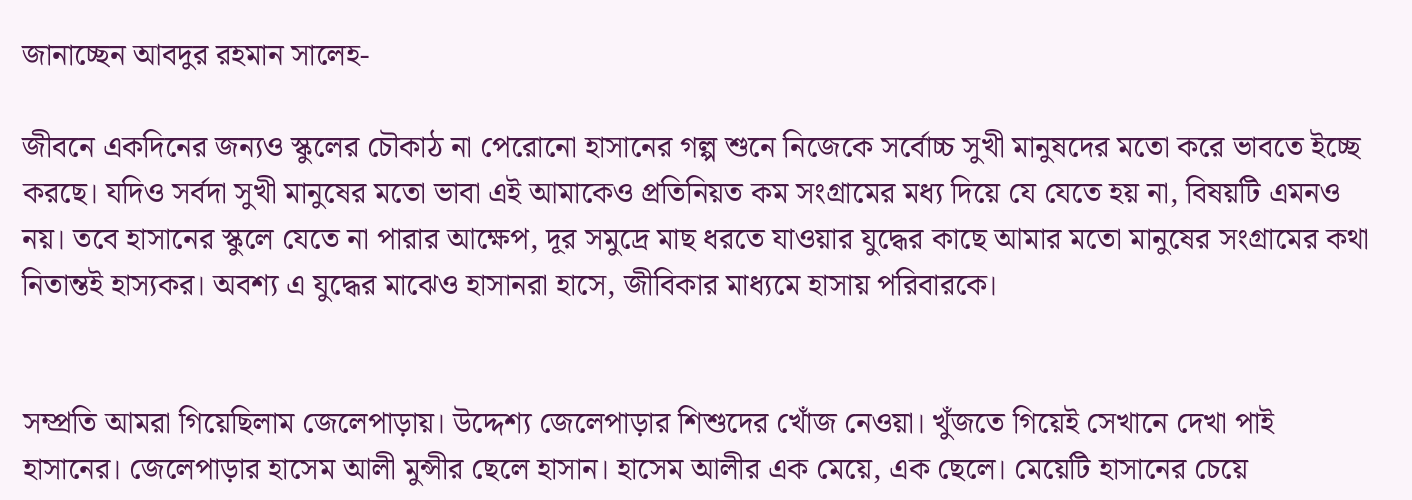জানাচ্ছেন আবদুর রহমান সালেহ-

জীবনে একদিনের জন্যও স্কুলের চৌকাঠ না পেরোনো হাসানের গল্প শুনে নিজেকে সর্বোচ্চ সুখী মানুষদের মতো করে ভাবতে ইচ্ছে করছে। যদিও সর্বদা সুখী মানুষের মতো ভাবা এই আমাকেও প্রতিনিয়ত কম সংগ্রামের মধ্য দিয়ে যে যেতে হয় না, বিষয়টি এমনও নয়। তবে হাসানের স্কুলে যেতে না পারার আক্ষেপ, দূর সমুদ্রে মাছ ধরতে যাওয়ার যুদ্ধের কাছে আমার মতো মানুষের সংগ্রামের কথা নিতান্তই হাস্যকর। অবশ্য এ যুদ্ধের মাঝেও হাসানরা হাসে, জীবিকার মাধ্যমে হাসায় পরিবারকে।


সম্প্রতি আমরা গিয়েছিলাম জেলেপাড়ায়। উদ্দেশ্য জেলেপাড়ার শিশুদের খোঁজ নেওয়া। খুঁজতে গিয়েই সেখানে দেখা পাই হাসানের। জেলেপাড়ার হাসেম আলী মুন্সীর ছেলে হাসান। হাসেম আলীর এক মেয়ে, এক ছেলে। মেয়েটি হাসানের চেয়ে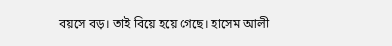বয়সে বড়। তাই বিয়ে হয়ে গেছে। হাসেম আলী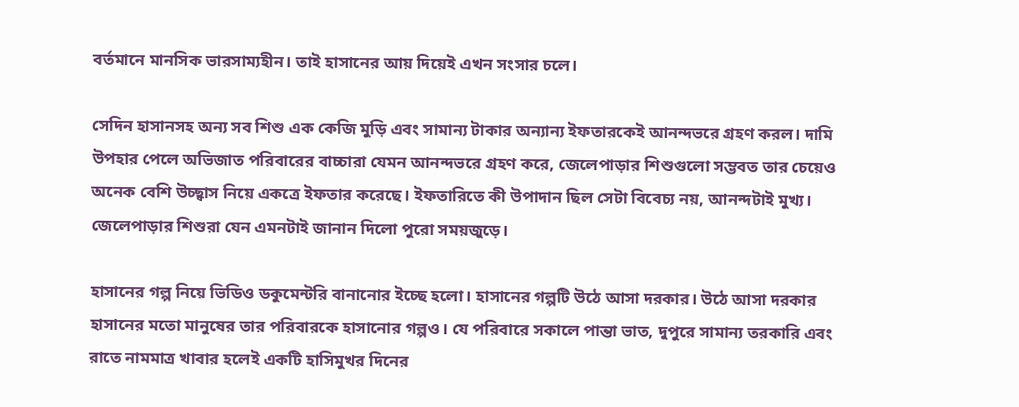বর্তমানে মানসিক ভারসাম্যহীন। তাই হাসানের আয় দিয়েই এখন সংসার চলে।

সেদিন হাসানসহ অন্য সব শিশু এক কেজি মুড়ি এবং সামান্য টাকার অন্যান্য ইফতারকেই আনন্দভরে গ্রহণ করল। দামি উপহার পেলে অভিজাত পরিবারের বাচ্চারা যেমন আনন্দভরে গ্রহণ করে, জেলেপাড়ার শিশুগুলো সম্ভবত তার চেয়েও অনেক বেশি উচ্ছ্বাস নিয়ে একত্রে ইফতার করেছে। ইফতারিতে কী উপাদান ছিল সেটা বিবেচ্য নয়, আনন্দটাই মুখ্য। জেলেপাড়ার শিশুরা যেন এমনটাই জানান দিলো পুরো সময়জুড়ে।

হাসানের গল্প নিয়ে ভিডিও ডকুমেন্টরি বানানোর ইচ্ছে হলো। হাসানের গল্পটি উঠে আসা দরকার। উঠে আসা দরকার হাসানের মতো মানুষের তার পরিবারকে হাসানোর গল্পও। যে পরিবারে সকালে পান্তা ভাত, দুপুরে সামান্য তরকারি এবং রাতে নামমাত্র খাবার হলেই একটি হাসিমুখর দিনের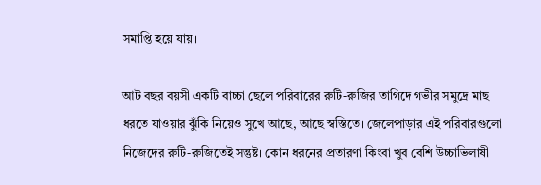সমাপ্তি হয়ে যায়।

আট বছর বয়সী একটি বাচ্চা ছেলে পরিবারের রুটি-রুজির তাগিদে গভীর সমুদ্রে মাছ ধরতে যাওয়ার ঝুঁকি নিয়েও সুখে আছে, আছে স্বস্তিতে। জেলেপাড়ার এই পরিবারগুলো নিজেদের রুটি-রুজিতেই সন্তুষ্ট। কোন ধরনের প্রতারণা কিংবা খুব বেশি উচ্চাভিলাষী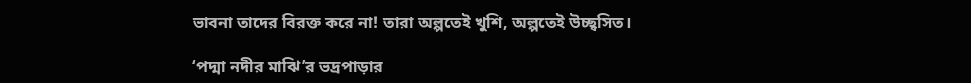ভাবনা তাদের বিরক্ত করে না! তারা অল্পতেই খুশি, অল্পতেই উচ্ছ্বসিত।

‘পদ্মা নদীর মাঝি’র ভদ্রপাড়ার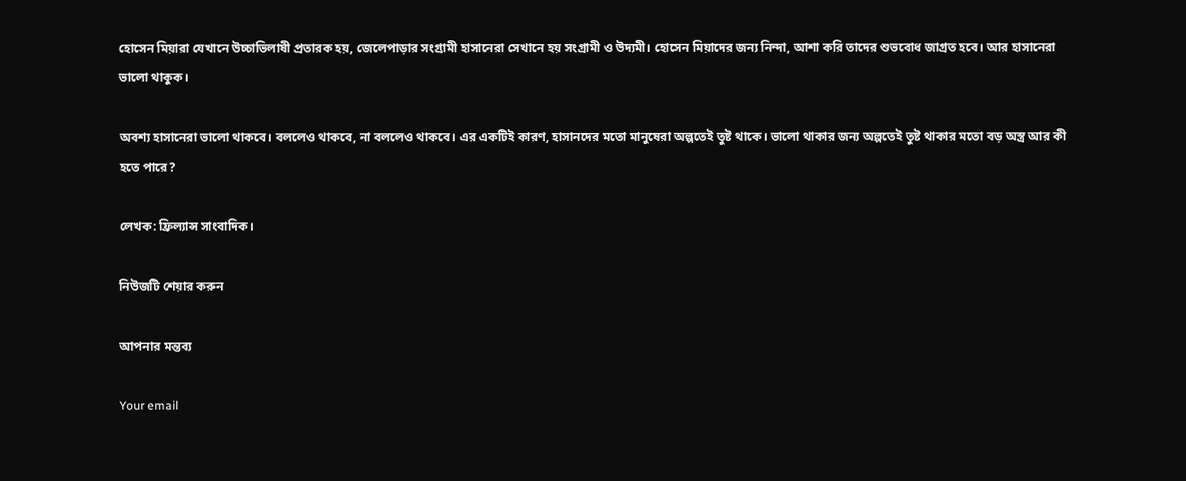হোসেন মিয়ারা যেখানে উচ্চাভিলাষী প্রতারক হয়, জেলেপাড়ার সংগ্রামী হাসানেরা সেখানে হয় সংগ্রামী ও উদ্যমী। হোসেন মিয়াদের জন্য নিন্দা, আশা করি তাদের শুভবোধ জাগ্রত হবে। আর হাসানেরা ভালো থাকুক।

অবশ্য হাসানেরা ভালো থাকবে। বললেও থাকবে, না বললেও থাকবে। এর একটিই কারণ, হাসানদের মতো মানুষেরা অল্পতেই তুষ্ট থাকে। ভালো থাকার জন্য অল্পতেই তুষ্ট থাকার মতো বড় অস্ত্র আর কী হতে পারে?

লেখক: ফ্রিল্যান্স সাংবাদিক।

নিউজটি শেয়ার করুন

আপনার মন্তব্য

Your email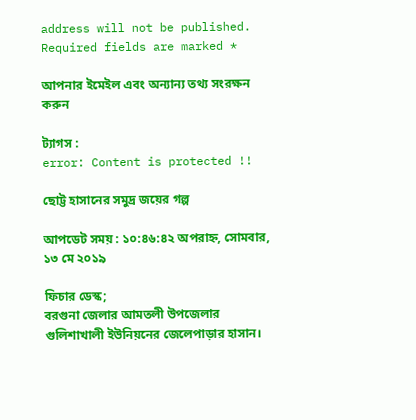address will not be published. Required fields are marked *

আপনার ইমেইল এবং অন্যান্য তথ্য সংরক্ষন করুন

ট্যাগস :
error: Content is protected !!

ছোট্ট হাসানের সমুদ্র জয়ের গল্প

আপডেট সময় : ১০:৪৬:৪২ অপরাহ্ন, সোমবার, ১৩ মে ২০১৯

ফিচার ডেস্ক;
বরগুনা জেলার আমতলী উপজেলার গুলিশাখালী ইউনিয়নের জেলেপাড়ার হাসান।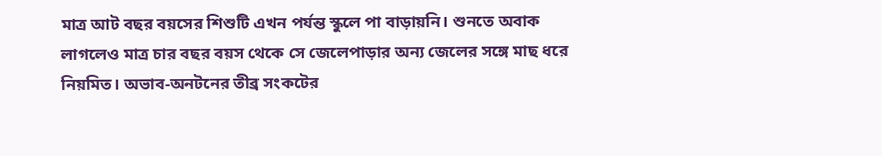মাত্র আট বছর বয়সের শিশুটি এখন পর্যন্ত স্কুলে পা বাড়ায়নি। শুনতে অবাক লাগলেও মাত্র চার বছর বয়স থেকে সে জেলেপাড়ার অন্য জেলের সঙ্গে মাছ ধরে নিয়মিত। অভাব-অনটনের তীব্র সংকটের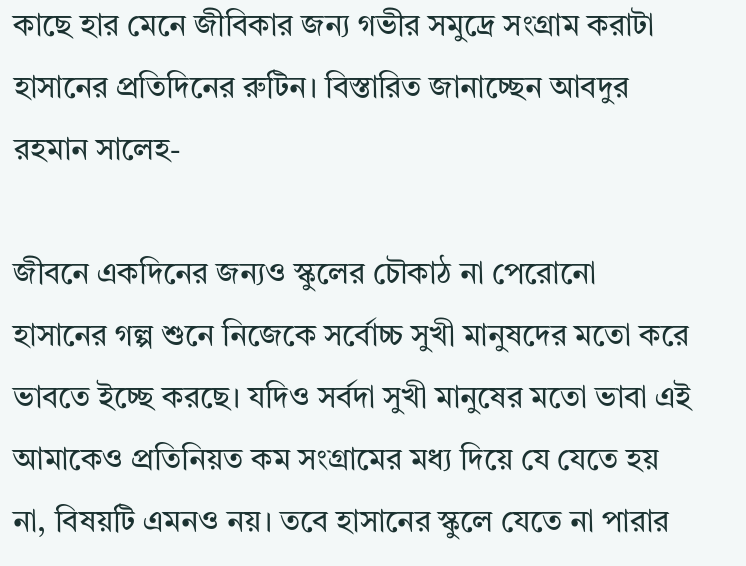কাছে হার মেনে জীবিকার জন্য গভীর সমুদ্রে সংগ্রাম করাটা হাসানের প্রতিদিনের রুটিন। বিস্তারিত জানাচ্ছেন আবদুর রহমান সালেহ-

জীবনে একদিনের জন্যও স্কুলের চৌকাঠ না পেরোনো হাসানের গল্প শুনে নিজেকে সর্বোচ্চ সুখী মানুষদের মতো করে ভাবতে ইচ্ছে করছে। যদিও সর্বদা সুখী মানুষের মতো ভাবা এই আমাকেও প্রতিনিয়ত কম সংগ্রামের মধ্য দিয়ে যে যেতে হয় না, বিষয়টি এমনও নয়। তবে হাসানের স্কুলে যেতে না পারার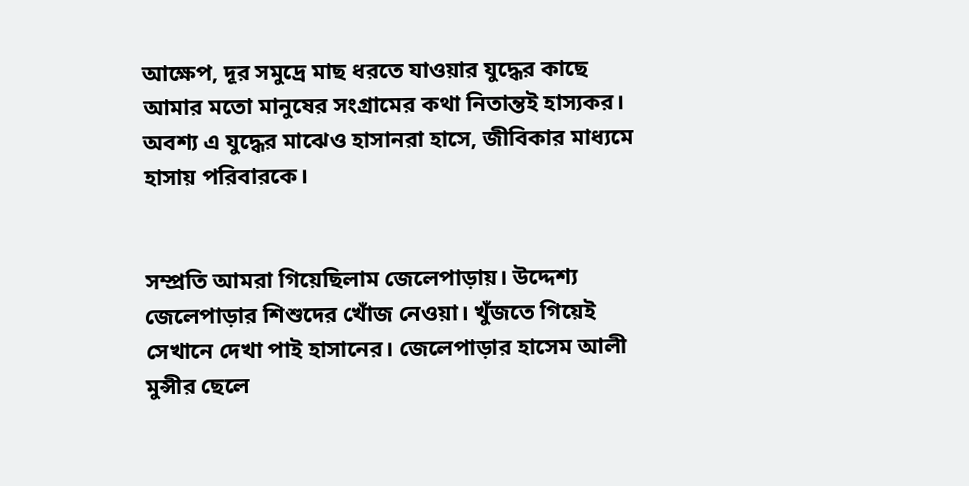আক্ষেপ, দূর সমুদ্রে মাছ ধরতে যাওয়ার যুদ্ধের কাছে আমার মতো মানুষের সংগ্রামের কথা নিতান্তই হাস্যকর। অবশ্য এ যুদ্ধের মাঝেও হাসানরা হাসে, জীবিকার মাধ্যমে হাসায় পরিবারকে।


সম্প্রতি আমরা গিয়েছিলাম জেলেপাড়ায়। উদ্দেশ্য জেলেপাড়ার শিশুদের খোঁজ নেওয়া। খুঁজতে গিয়েই সেখানে দেখা পাই হাসানের। জেলেপাড়ার হাসেম আলী মুন্সীর ছেলে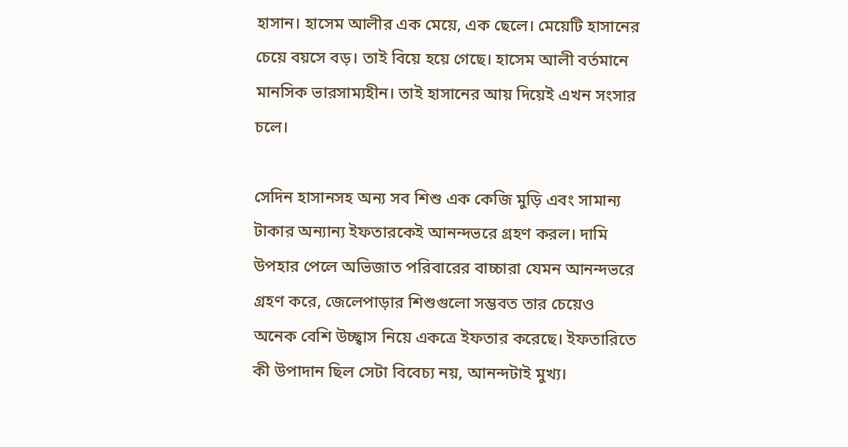হাসান। হাসেম আলীর এক মেয়ে, এক ছেলে। মেয়েটি হাসানের চেয়ে বয়সে বড়। তাই বিয়ে হয়ে গেছে। হাসেম আলী বর্তমানে মানসিক ভারসাম্যহীন। তাই হাসানের আয় দিয়েই এখন সংসার চলে।

সেদিন হাসানসহ অন্য সব শিশু এক কেজি মুড়ি এবং সামান্য টাকার অন্যান্য ইফতারকেই আনন্দভরে গ্রহণ করল। দামি উপহার পেলে অভিজাত পরিবারের বাচ্চারা যেমন আনন্দভরে গ্রহণ করে, জেলেপাড়ার শিশুগুলো সম্ভবত তার চেয়েও অনেক বেশি উচ্ছ্বাস নিয়ে একত্রে ইফতার করেছে। ইফতারিতে কী উপাদান ছিল সেটা বিবেচ্য নয়, আনন্দটাই মুখ্য।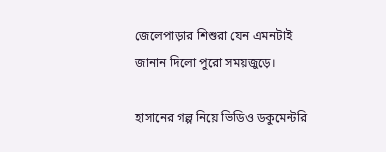জেলেপাড়ার শিশুরা যেন এমনটাই জানান দিলো পুরো সময়জুড়ে।

হাসানের গল্প নিয়ে ভিডিও ডকুমেন্টরি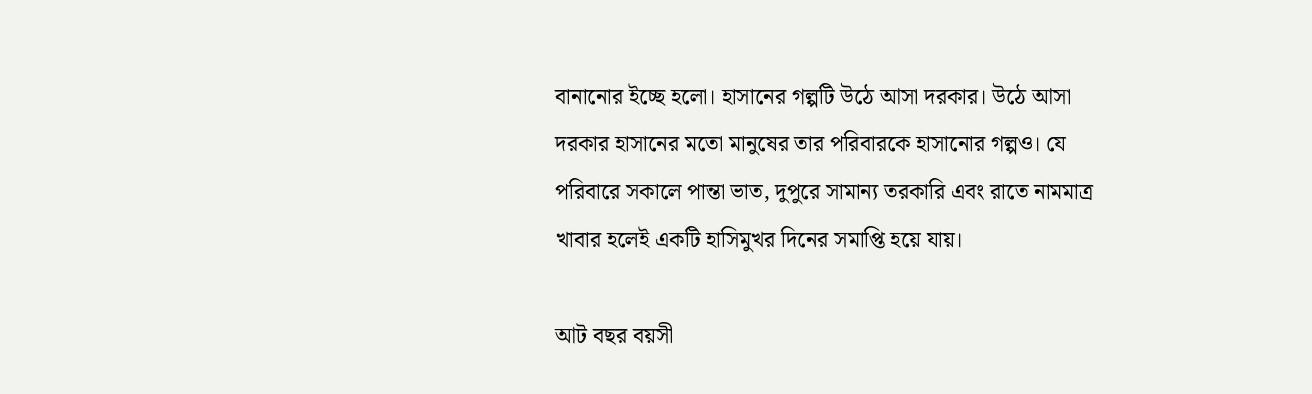বানানোর ইচ্ছে হলো। হাসানের গল্পটি উঠে আসা দরকার। উঠে আসা দরকার হাসানের মতো মানুষের তার পরিবারকে হাসানোর গল্পও। যে পরিবারে সকালে পান্তা ভাত, দুপুরে সামান্য তরকারি এবং রাতে নামমাত্র খাবার হলেই একটি হাসিমুখর দিনের সমাপ্তি হয়ে যায়।

আট বছর বয়সী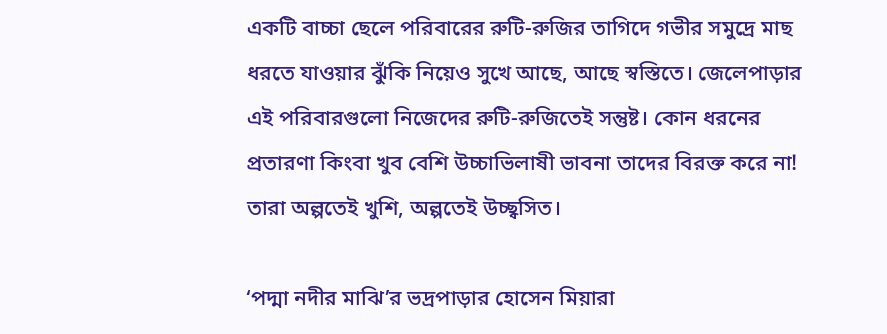একটি বাচ্চা ছেলে পরিবারের রুটি-রুজির তাগিদে গভীর সমুদ্রে মাছ ধরতে যাওয়ার ঝুঁকি নিয়েও সুখে আছে, আছে স্বস্তিতে। জেলেপাড়ার এই পরিবারগুলো নিজেদের রুটি-রুজিতেই সন্তুষ্ট। কোন ধরনের প্রতারণা কিংবা খুব বেশি উচ্চাভিলাষী ভাবনা তাদের বিরক্ত করে না! তারা অল্পতেই খুশি, অল্পতেই উচ্ছ্বসিত।

‘পদ্মা নদীর মাঝি’র ভদ্রপাড়ার হোসেন মিয়ারা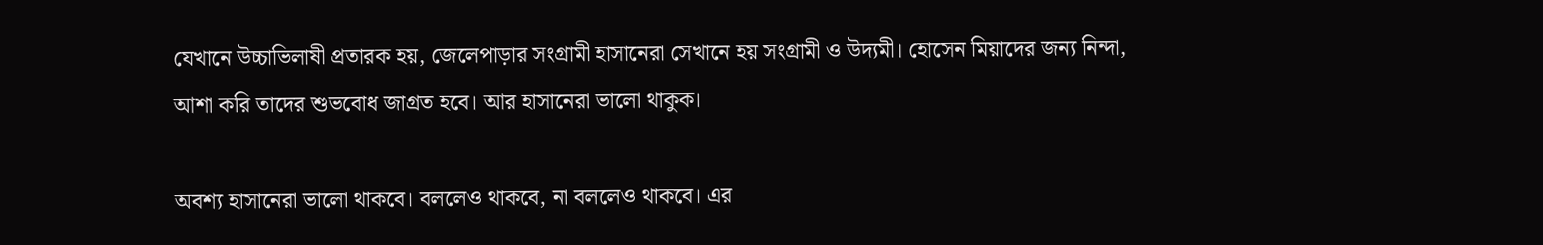যেখানে উচ্চাভিলাষী প্রতারক হয়, জেলেপাড়ার সংগ্রামী হাসানেরা সেখানে হয় সংগ্রামী ও উদ্যমী। হোসেন মিয়াদের জন্য নিন্দা, আশা করি তাদের শুভবোধ জাগ্রত হবে। আর হাসানেরা ভালো থাকুক।

অবশ্য হাসানেরা ভালো থাকবে। বললেও থাকবে, না বললেও থাকবে। এর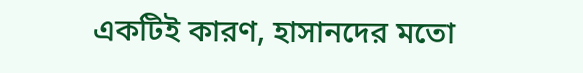একটিই কারণ, হাসানদের মতো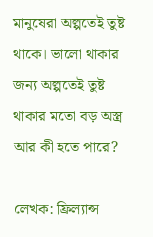মানুষেরা অল্পতেই তুষ্ট থাকে। ভালো থাকার জন্য অল্পতেই তুষ্ট থাকার মতো বড় অস্ত্র আর কী হতে পারে?

লেখক: ফ্রিল্যান্স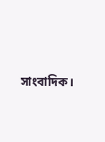সাংবাদিক।